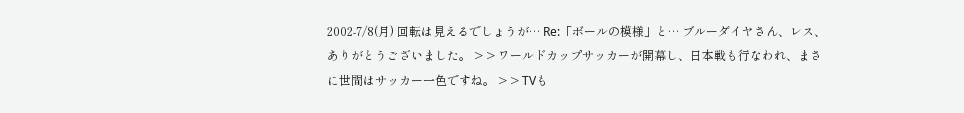2002-7/8(月) 回転は見えるでしょうが… Re:「ボールの模様」と… ブルーダイヤさん、レス、ありがとうございました。 > > ワールドカップサッカーが開幕し、日本戦も行なわれ、まさに世間はサッカー一色ですね。 > > TVも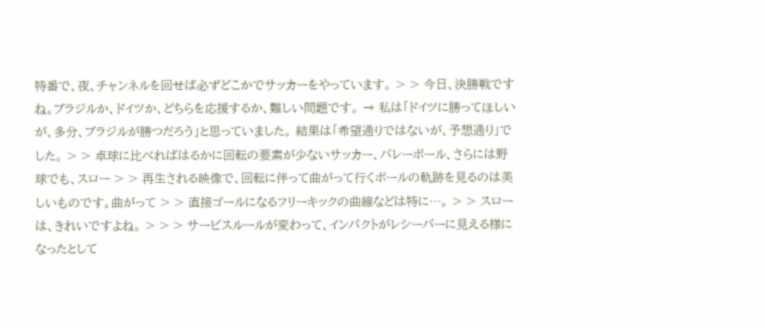特番で、夜、チャンネルを回せば必ずどこかでサッカーをやっています。 > > 今日、決勝戦ですね。ブラジルか、ドイツか、どちらを応援するか、難しい問題です。 → 私は「ドイツに勝ってほしいが、多分、ブラジルが勝つだろう」と思っていました。 結果は「希望通りではないが、予想通り」でした。 > > 卓球に比べればはるかに回転の要素が少ないサッカー、バレーボール、さらには野球でも、スロー > > 再生される映像で、回転に伴って曲がって行くボールの軌跡を見るのは美しいものです。曲がって > > 直接ゴールになるフリーキックの曲線などは特に…。 > > スローは、きれいですよね。 > > > サービスルールが変わって、インパクトがレシーバーに見える様になったとして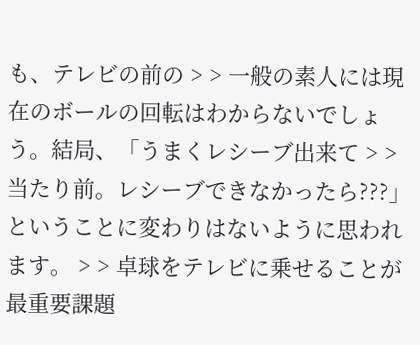も、テレビの前の > > 一般の素人には現在のボールの回転はわからないでしょう。結局、「うまくレシーブ出来て > > 当たり前。レシーブできなかったら???」ということに変わりはないように思われます。 > > 卓球をテレビに乗せることが最重要課題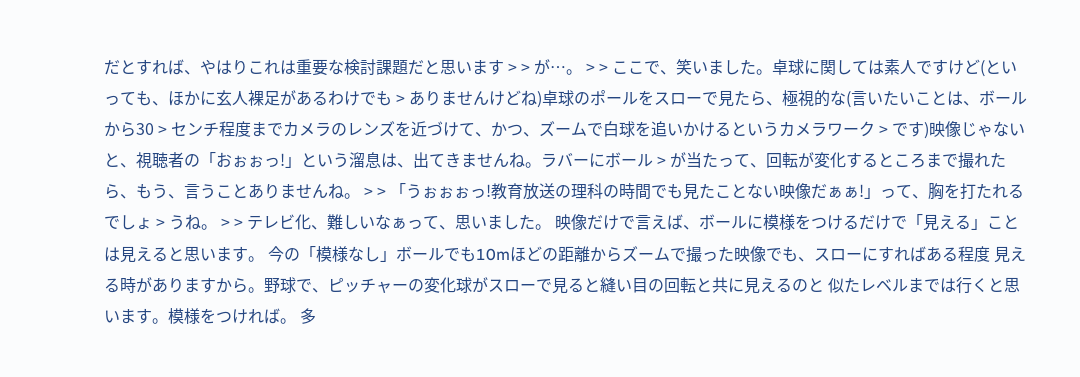だとすれば、やはりこれは重要な検討課題だと思います > > が…。 > > ここで、笑いました。卓球に関しては素人ですけど(といっても、ほかに玄人裸足があるわけでも > ありませんけどね)卓球のポールをスローで見たら、極視的な(言いたいことは、ボールから30 > センチ程度までカメラのレンズを近づけて、かつ、ズームで白球を追いかけるというカメラワーク > です)映像じゃないと、視聴者の「おぉぉっ!」という溜息は、出てきませんね。ラバーにボール > が当たって、回転が変化するところまで撮れたら、もう、言うことありませんね。 > > 「うぉぉぉっ!教育放送の理科の時間でも見たことない映像だぁぁ!」って、胸を打たれるでしょ > うね。 > > テレビ化、難しいなぁって、思いました。 映像だけで言えば、ボールに模様をつけるだけで「見える」ことは見えると思います。 今の「模様なし」ボールでも10mほどの距離からズームで撮った映像でも、スローにすればある程度 見える時がありますから。野球で、ピッチャーの変化球がスローで見ると縫い目の回転と共に見えるのと 似たレベルまでは行くと思います。模様をつければ。 多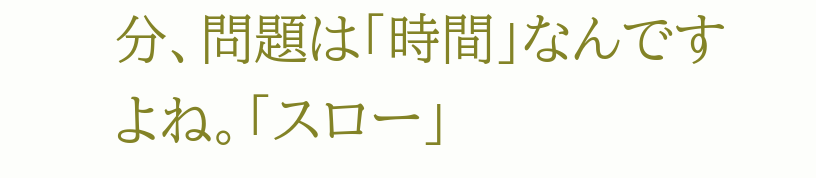分、問題は「時間」なんですよね。「スロー」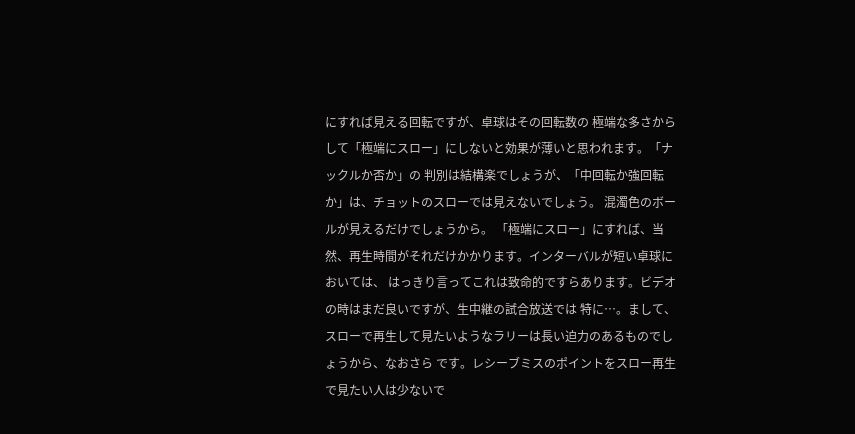にすれば見える回転ですが、卓球はその回転数の 極端な多さからして「極端にスロー」にしないと効果が薄いと思われます。「ナックルか否か」の 判別は結構楽でしょうが、「中回転か強回転か」は、チョットのスローでは見えないでしょう。 混濁色のボールが見えるだけでしょうから。 「極端にスロー」にすれば、当然、再生時間がそれだけかかります。インターバルが短い卓球においては、 はっきり言ってこれは致命的ですらあります。ビデオの時はまだ良いですが、生中継の試合放送では 特に…。まして、スローで再生して見たいようなラリーは長い迫力のあるものでしょうから、なおさら です。レシーブミスのポイントをスロー再生で見たい人は少ないで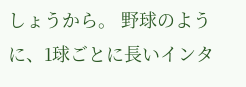しょうから。 野球のように、1球ごとに長いインタ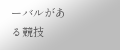ーバルがある競技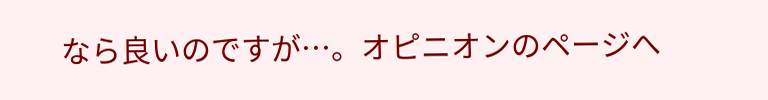なら良いのですが…。オピニオンのページへ